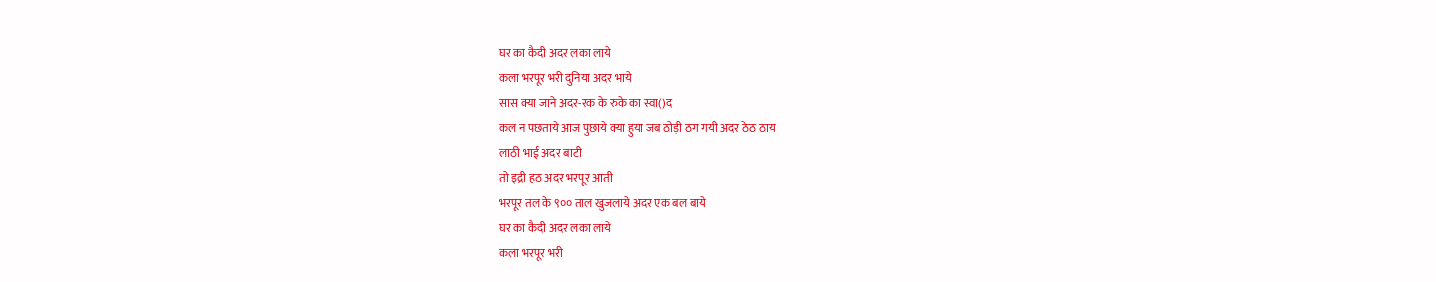घर का कैदी अदर लका लाये
कला भरपूर भरी दुनिया अदर भाये
सास क्या जाने अदर-रक के रुके का स्वा()द
कल न पछताये आज पुछाये क्या हुया जब ठोड़ी ठग गयी अदर ठेठ ठाय
लाठी भाई अदर बाटी
तो इद्री हठ अदर भरपूर आती
भरपूर तल के ९०० ताल खुजलाये अदर एक बल बाये
घर का कैदी अदर लका लाये
कला भरपूर भरी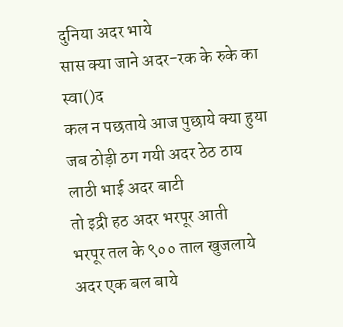दुनिया अदर भाये
सास क्या जाने अदर-रक के रुके का स्वा()द
कल न पछताये आज पुछाये क्या हुया जब ठोड़ी ठग गयी अदर ठेठ ठाय
लाठी भाई अदर बाटी
तो इद्री हठ अदर भरपूर आती
भरपूर तल के ९०० ताल खुजलाये अदर एक बल बाये